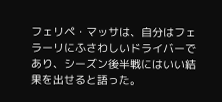フェリペ・マッサは、自分はフェラーリにふさわしいドライバーであり、シーズン後半戦にはいい結果を出せると語った。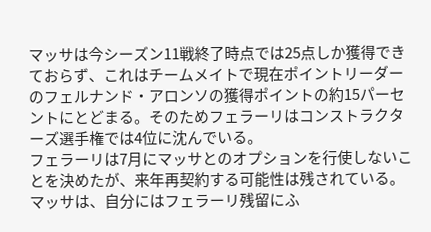マッサは今シーズン11戦終了時点では25点しか獲得できておらず、これはチームメイトで現在ポイントリーダーのフェルナンド・アロンソの獲得ポイントの約15パーセントにとどまる。そのためフェラーリはコンストラクターズ選手権では4位に沈んでいる。
フェラーリは7月にマッサとのオプションを行使しないことを決めたが、来年再契約する可能性は残されている。
マッサは、自分にはフェラーリ残留にふ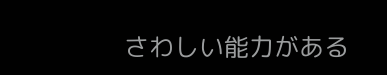さわしい能力がある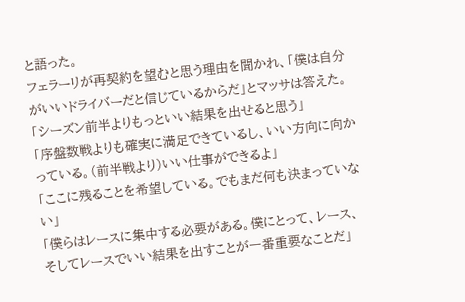と語った。
フェラーリが再契約を望むと思う理由を聞かれ、「僕は自分がいいドライバーだと信じているからだ」とマッサは答えた。
「シーズン前半よりもっといい結果を出せると思う」
「序盤数戦よりも確実に満足できているし、いい方向に向かっている。(前半戦より)いい仕事ができるよ」
「ここに残ることを希望している。でもまだ何も決まっていない」
「僕らはレースに集中する必要がある。僕にとって、レース、そしてレースでいい結果を出すことが一番重要なことだ」